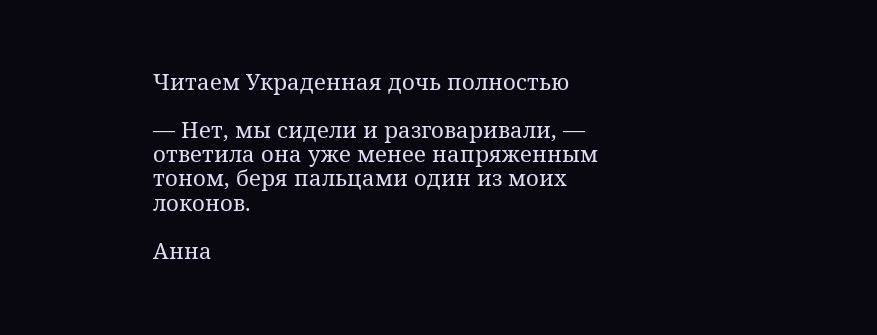Читаем Украденная дочь полностью

— Нет, мы сидели и разговаривали, — ответила она уже менее напряженным тоном, беря пальцами один из моих локонов.

Анна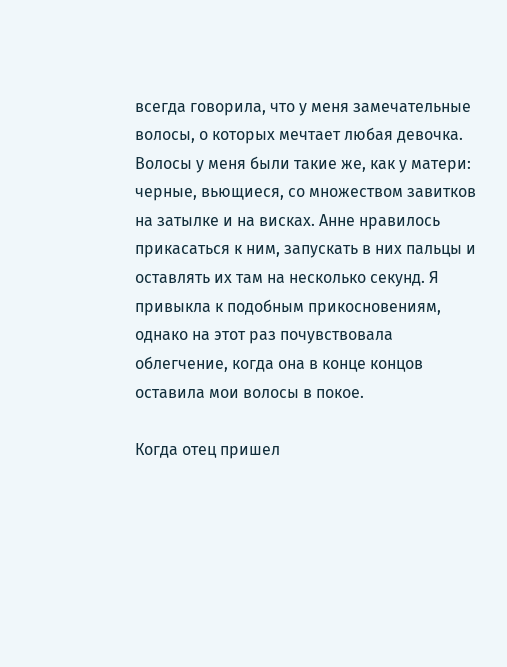всегда говорила, что у меня замечательные волосы, о которых мечтает любая девочка. Волосы у меня были такие же, как у матери: черные, вьющиеся, со множеством завитков на затылке и на висках. Анне нравилось прикасаться к ним, запускать в них пальцы и оставлять их там на несколько секунд. Я привыкла к подобным прикосновениям, однако на этот раз почувствовала облегчение, когда она в конце концов оставила мои волосы в покое.

Когда отец пришел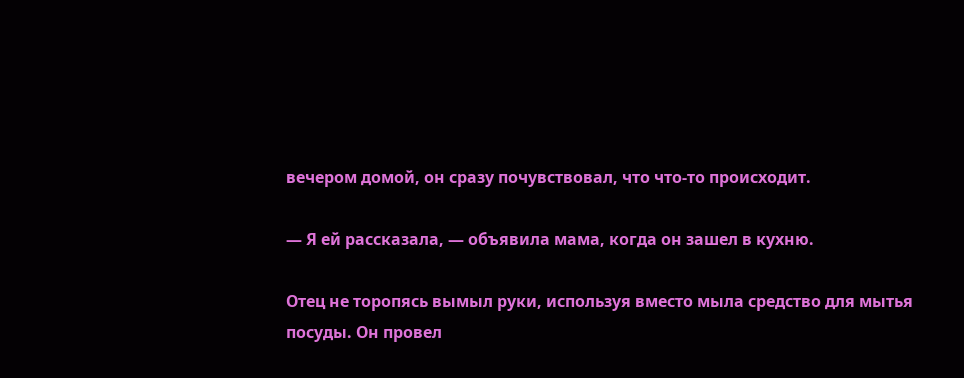вечером домой, он сразу почувствовал, что что-то происходит.

— Я ей рассказала, — объявила мама, когда он зашел в кухню.

Отец не торопясь вымыл руки, используя вместо мыла средство для мытья посуды. Он провел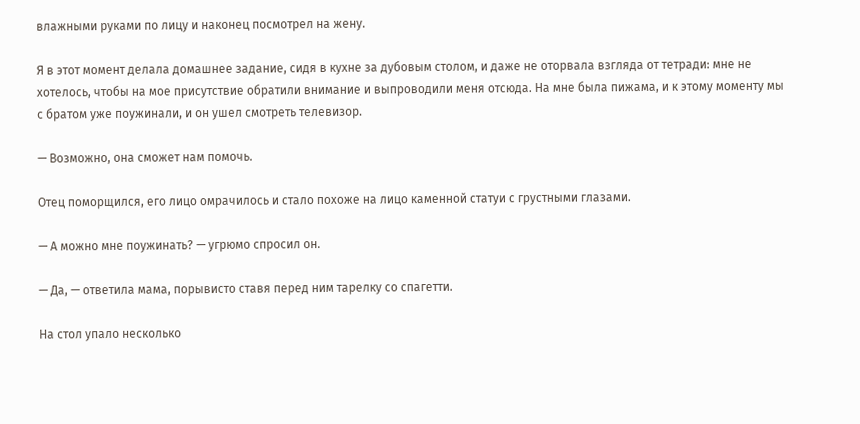влажными руками по лицу и наконец посмотрел на жену.

Я в этот момент делала домашнее задание, сидя в кухне за дубовым столом, и даже не оторвала взгляда от тетради: мне не хотелось, чтобы на мое присутствие обратили внимание и выпроводили меня отсюда. На мне была пижама, и к этому моменту мы с братом уже поужинали, и он ушел смотреть телевизор.

— Возможно, она сможет нам помочь.

Отец поморщился, его лицо омрачилось и стало похоже на лицо каменной статуи с грустными глазами.

— А можно мне поужинать? — угрюмо спросил он.

— Да, — ответила мама, порывисто ставя перед ним тарелку со спагетти.

На стол упало несколько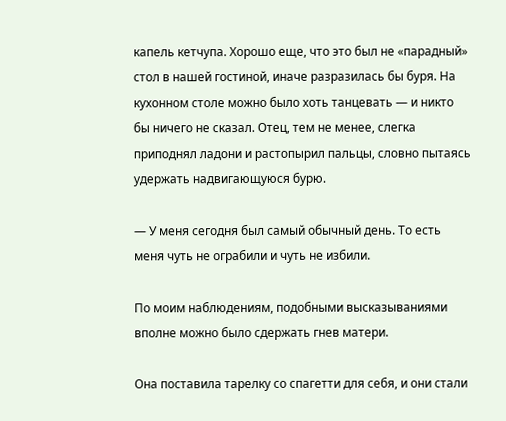капель кетчупа. Хорошо еще, что это был не «парадный» стол в нашей гостиной, иначе разразилась бы буря. На кухонном столе можно было хоть танцевать — и никто бы ничего не сказал. Отец, тем не менее, слегка приподнял ладони и растопырил пальцы, словно пытаясь удержать надвигающуюся бурю.

— У меня сегодня был самый обычный день. То есть меня чуть не ограбили и чуть не избили.

По моим наблюдениям, подобными высказываниями вполне можно было сдержать гнев матери.

Она поставила тарелку со спагетти для себя, и они стали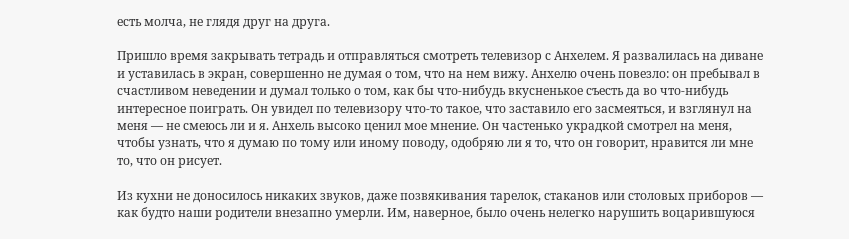есть молча, не глядя друг на друга.

Пришло время закрывать тетрадь и отправляться смотреть телевизор с Анхелем. Я развалилась на диване и уставилась в экран, совершенно не думая о том, что на нем вижу. Анхелю очень повезло: он пребывал в счастливом неведении и думал только о том, как бы что-нибудь вкусненькое съесть да во что-нибудь интересное поиграть. Он увидел по телевизору что-то такое, что заставило его засмеяться, и взглянул на меня — не смеюсь ли и я. Анхель высоко ценил мое мнение. Он частенько украдкой смотрел на меня, чтобы узнать, что я думаю по тому или иному поводу, одобряю ли я то, что он говорит, нравится ли мне то, что он рисует.

Из кухни не доносилось никаких звуков, даже позвякивания тарелок, стаканов или столовых приборов — как будто наши родители внезапно умерли. Им, наверное, было очень нелегко нарушить воцарившуюся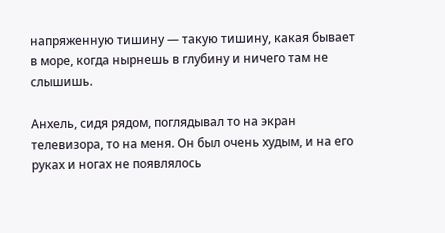напряженную тишину — такую тишину, какая бывает в море, когда нырнешь в глубину и ничего там не слышишь.

Анхель, сидя рядом, поглядывал то на экран телевизора, то на меня. Он был очень худым, и на его руках и ногах не появлялось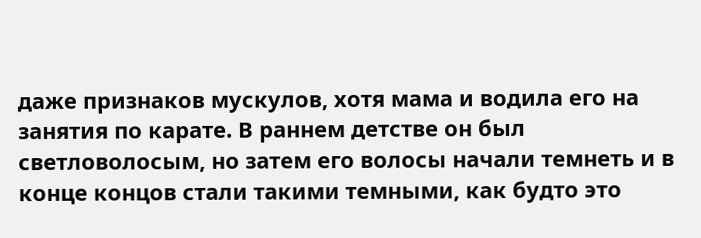даже признаков мускулов, хотя мама и водила его на занятия по карате. В раннем детстве он был светловолосым, но затем его волосы начали темнеть и в конце концов стали такими темными, как будто это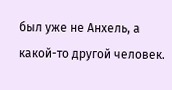был уже не Анхель, а какой-то другой человек.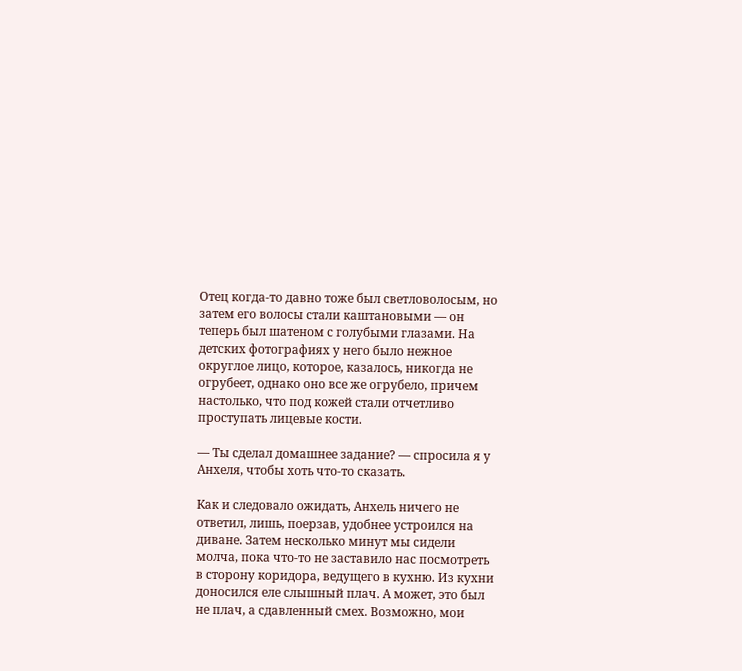Отец когда-то давно тоже был светловолосым, но затем его волосы стали каштановыми — он теперь был шатеном с голубыми глазами. На детских фотографиях у него было нежное округлое лицо, которое, казалось, никогда не огрубеет, однако оно все же огрубело, причем настолько, что под кожей стали отчетливо проступать лицевые кости.

— Ты сделал домашнее задание? — спросила я у Анхеля, чтобы хоть что-то сказать.

Как и следовало ожидать, Анхель ничего не ответил, лишь, поерзав, удобнее устроился на диване. Затем несколько минут мы сидели молча, пока что-то не заставило нас посмотреть в сторону коридора, ведущего в кухню. Из кухни доносился еле слышный плач. А может, это был не плач, а сдавленный смех. Возможно, мои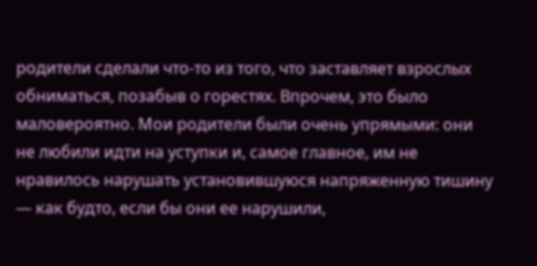родители сделали что-то из того, что заставляет взрослых обниматься, позабыв о горестях. Впрочем, это было маловероятно. Мои родители были очень упрямыми: они не любили идти на уступки и, самое главное, им не нравилось нарушать установившуюся напряженную тишину — как будто, если бы они ее нарушили,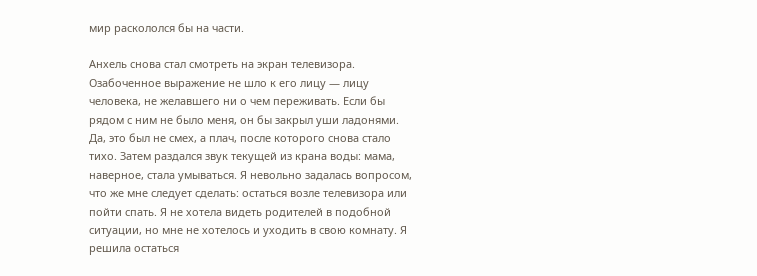мир раскололся бы на части.

Анхель снова стал смотреть на экран телевизора. Озабоченное выражение не шло к его лицу — лицу человека, не желавшего ни о чем переживать. Если бы рядом с ним не было меня, он бы закрыл уши ладонями. Да, это был не смех, а плач, после которого снова стало тихо. Затем раздался звук текущей из крана воды: мама, наверное, стала умываться. Я невольно задалась вопросом, что же мне следует сделать: остаться возле телевизора или пойти спать. Я не хотела видеть родителей в подобной ситуации, но мне не хотелось и уходить в свою комнату. Я решила остаться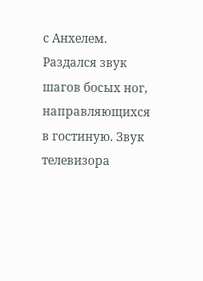с Анхелем. Раздался звук шагов босых ног, направляющихся в гостиную. Звук телевизора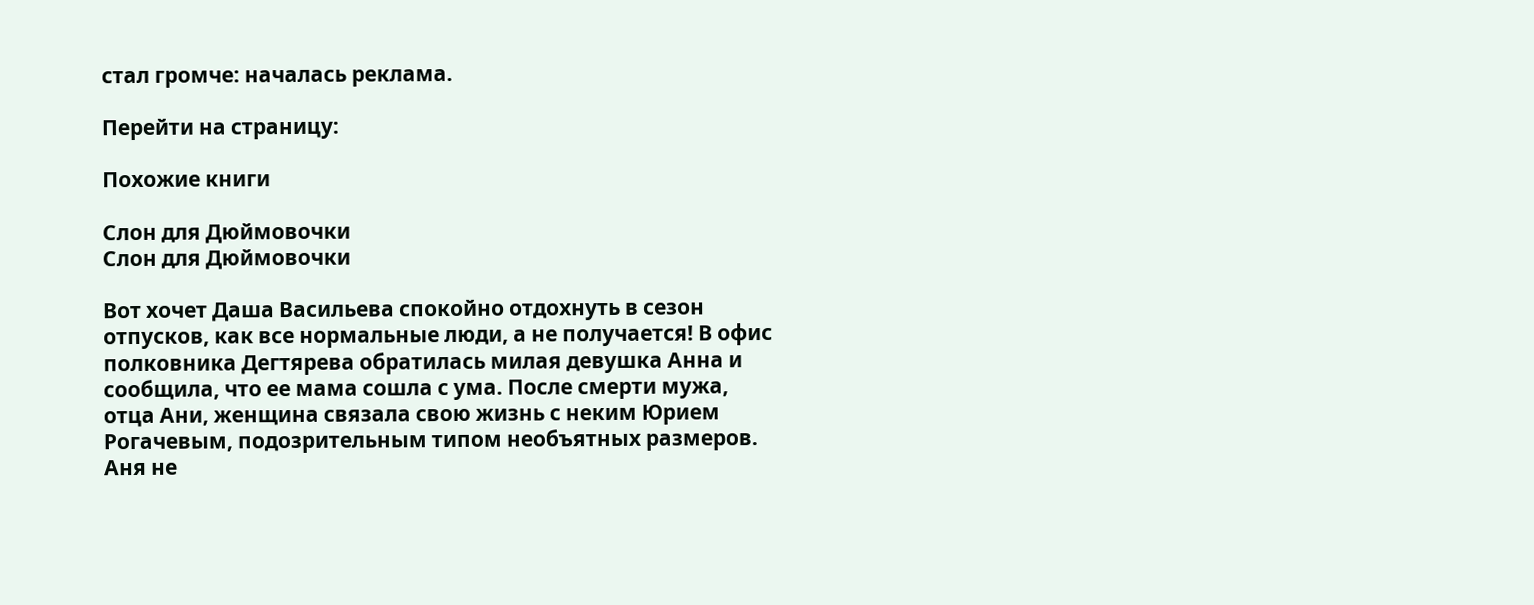стал громче: началась реклама.

Перейти на страницу:

Похожие книги

Слон для Дюймовочки
Слон для Дюймовочки

Вот хочет Даша Васильева спокойно отдохнуть в сезон отпусков, как все нормальные люди, а не получается! В офис полковника Дегтярева обратилась милая девушка Анна и сообщила, что ее мама сошла с ума. После смерти мужа, отца Ани, женщина связала свою жизнь с неким Юрием Рогачевым, подозрительным типом необъятных размеров. Аня не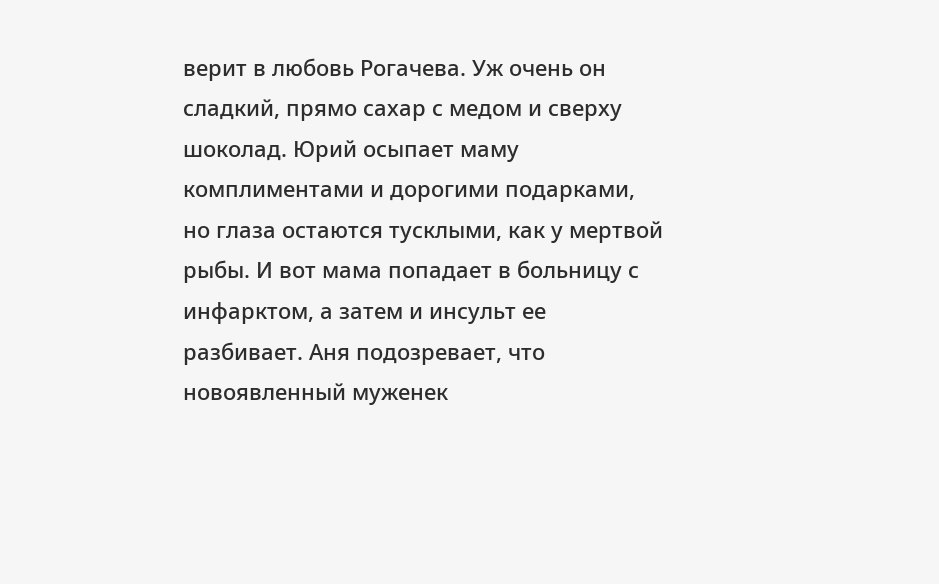верит в любовь Рогачева. Уж очень он сладкий, прямо сахар с медом и сверху шоколад. Юрий осыпает маму комплиментами и дорогими подарками, но глаза остаются тусклыми, как у мертвой рыбы. И вот мама попадает в больницу с инфарктом, а затем и инсульт ее разбивает. Аня подозревает, что новоявленный муженек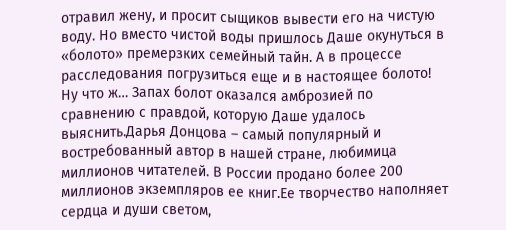отравил жену, и просит сыщиков вывести его на чистую воду. Но вместо чистой воды пришлось Даше окунуться в «болото» премерзких семейный тайн. А в процессе расследования погрузиться еще и в настоящее болото! Ну что ж… Запах болот оказался амброзией по сравнению с правдой, которую Даше удалось выяснить.Дарья Донцова – самый популярный и востребованный автор в нашей стране, любимица миллионов читателей. В России продано более 200 миллионов экземпляров ее книг.Ее творчество наполняет сердца и души светом,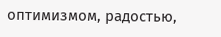оптимизмом, радостью,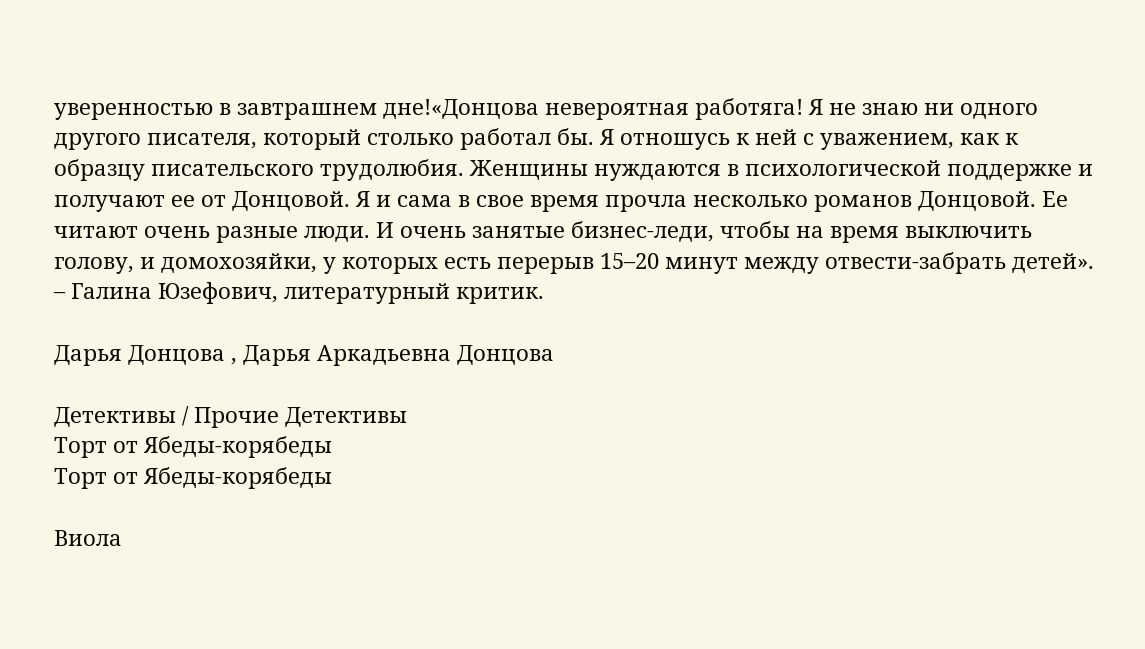уверенностью в завтрашнем дне!«Донцова невероятная работяга! Я не знаю ни одного другого писателя, который столько работал бы. Я отношусь к ней с уважением, как к образцу писательского трудолюбия. Женщины нуждаются в психологической поддержке и получают ее от Донцовой. Я и сама в свое время прочла несколько романов Донцовой. Ее читают очень разные люди. И очень занятые бизнес-леди, чтобы на время выключить голову, и домохозяйки, у которых есть перерыв 15–20 минут между отвести-забрать детей». – Галина Юзефович, литературный критик.

Дарья Донцова , Дарья Аркадьевна Донцова

Детективы / Прочие Детективы
Торт от Ябеды-корябеды
Торт от Ябеды-корябеды

Виола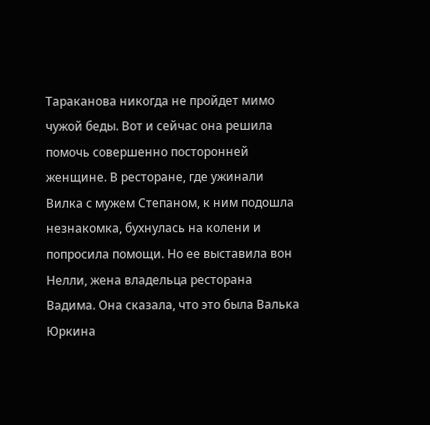Тараканова никогда не пройдет мимо чужой беды. Вот и сейчас она решила помочь совершенно посторонней женщине. В ресторане, где ужинали Вилка с мужем Степаном, к ним подошла незнакомка, бухнулась на колени и попросила помощи. Но ее выставила вон Нелли, жена владельца ресторана Вадима. Она сказала, что это была Валька Юркина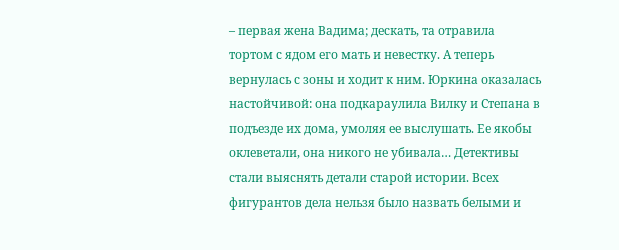– первая жена Вадима; дескать, та отравила тортом с ядом его мать и невестку. А теперь вернулась с зоны и ходит к ним. Юркина оказалась настойчивой: она подкараулила Вилку и Степана в подъезде их дома, умоляя ее выслушать. Ее якобы оклеветали, она никого не убивала… Детективы стали выяснять детали старой истории. Всех фигурантов дела нельзя было назвать белыми и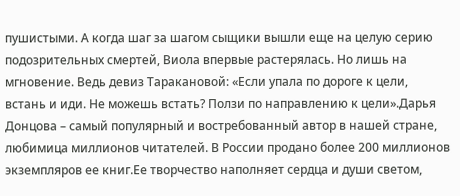пушистыми. А когда шаг за шагом сыщики вышли еще на целую серию подозрительных смертей, Виола впервые растерялась. Но лишь на мгновение. Ведь девиз Таракановой: «Если упала по дороге к цели, встань и иди. Не можешь встать? Ползи по направлению к цели».Дарья Донцова – самый популярный и востребованный автор в нашей стране, любимица миллионов читателей. В России продано более 200 миллионов экземпляров ее книг.Ее творчество наполняет сердца и души светом,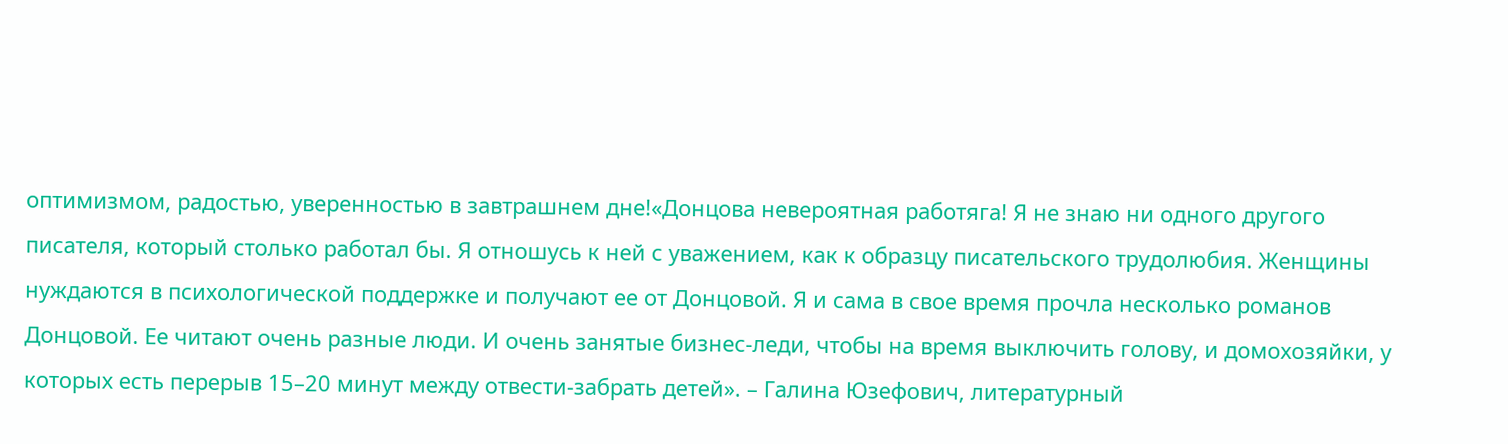оптимизмом, радостью, уверенностью в завтрашнем дне!«Донцова невероятная работяга! Я не знаю ни одного другого писателя, который столько работал бы. Я отношусь к ней с уважением, как к образцу писательского трудолюбия. Женщины нуждаются в психологической поддержке и получают ее от Донцовой. Я и сама в свое время прочла несколько романов Донцовой. Ее читают очень разные люди. И очень занятые бизнес-леди, чтобы на время выключить голову, и домохозяйки, у которых есть перерыв 15–20 минут между отвести-забрать детей». – Галина Юзефович, литературный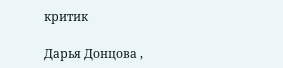критик

Дарья Донцова ,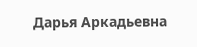Дарья Аркадьевна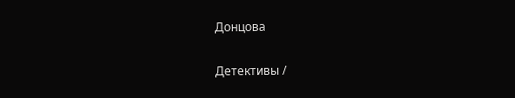Донцова

Детективы /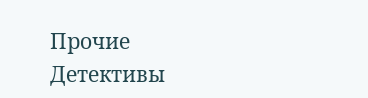Прочие Детективы